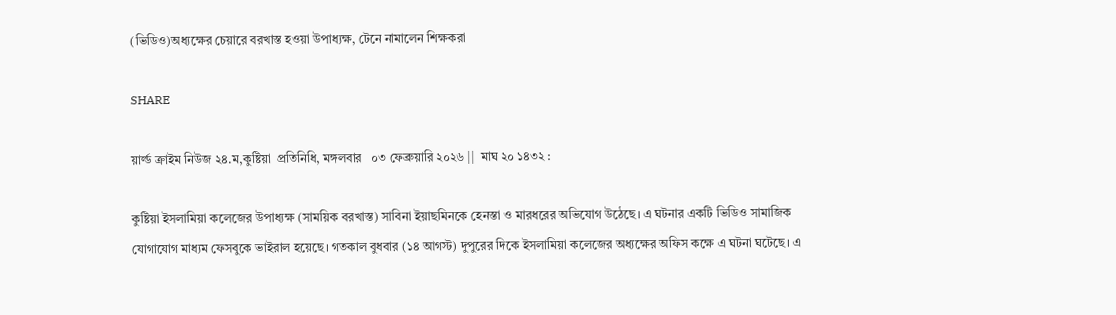(ভিডিও)অধ্যক্ষের চেয়ারে বরখাস্ত হওয়া উপাধ্যক্ষ, টেনে নামালেন শিক্ষকরা

SHARE

য়ার্ল্ড ক্রাইম নিউজ ২৪.ম,কুষ্টিয়া  প্রতিনিধি, মঙ্গলবার   ০৩ ফেব্রুয়ারি ২০২৬ ||  মাঘ ২০ ১৪৩২ :

কুষ্টিয়া ইসলামিয়া কলেজের উপাধ্যক্ষ (সাময়িক বরখাস্ত) সাবিনা ইয়াছমিনকে হেনস্তা ও মারধরের অভিযোগ উঠেছে। এ ঘটনার একটি ভিডিও সামাজিক যোগাযোগ মাধ্যম ফেসবুকে ভাইরাল হয়েছে। গতকাল বুধবার (১৪ আগস্ট) দুপুরের দিকে ইসলামিয়া কলেজের অধ্যক্ষের অফিস কক্ষে এ ঘটনা ঘটেছে। এ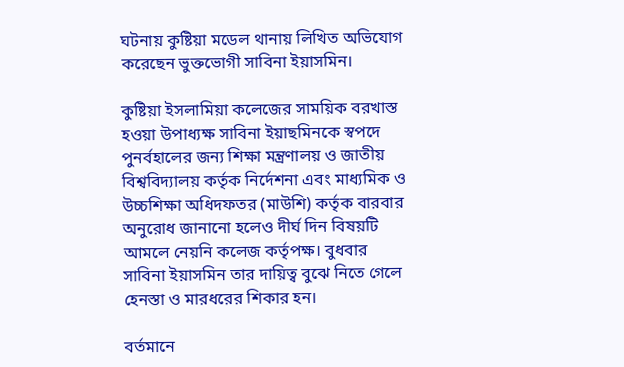ঘটনায় কুষ্টিয়া মডেল থানায় লিখিত অভিযোগ করেছেন ভুক্তভোগী সাবিনা ইয়াসমিন।

কুষ্টিয়া ইসলামিয়া কলেজের সাময়িক বরখাস্ত হওয়া উপাধ্যক্ষ সাবিনা ইয়াছমিনকে স্বপদে পুনর্বহালের জন্য শিক্ষা মন্ত্রণালয় ও জাতীয় বিশ্ববিদ্যালয় কর্তৃক নির্দেশনা এবং মাধ্যমিক ও উচ্চশিক্ষা অধিদফতর (মাউশি) কর্তৃক বারবার অনুরোধ জানানো হলেও দীর্ঘ দিন বিষয়টি আমলে নেয়নি কলেজ কর্তৃপক্ষ। বুধবার সাবিনা ইয়াসমিন তার দায়িত্ব বুঝে নিতে গেলে হেনস্তা ও মারধরের শিকার হন।

বর্তমানে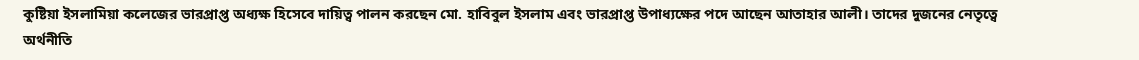কুষ্টিয়া ইসলামিয়া কলেজের ভারপ্রাপ্ত অধ্যক্ষ হিসেবে দায়িত্ব পালন করছেন মো. হাবিবুল ইসলাম এবং ভারপ্রাপ্ত উপাধ্যক্ষের পদে আছেন আতাহার আলী। তাদের দুজনের নেতৃত্বে অর্থনীতি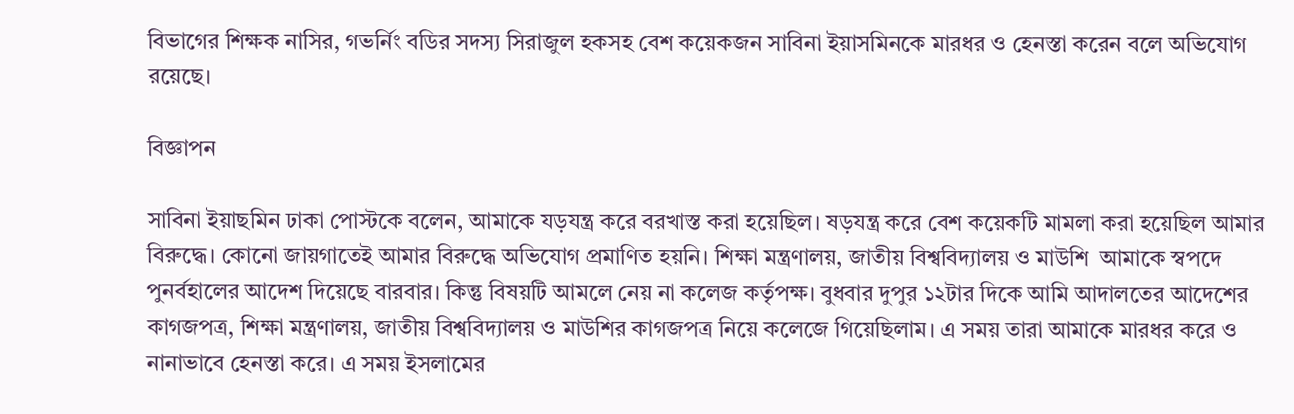বিভাগের শিক্ষক নাসির, গভর্নিং বডির সদস্য সিরাজুল হকসহ বেশ কয়েকজন সাবিনা ইয়াসমিনকে মারধর ও হেনস্তা করেন বলে অভিযোগ রয়েছে।

বিজ্ঞাপন

সাবিনা ইয়াছমিন ঢাকা পোস্টকে বলেন, আমাকে যড়যন্ত্র করে বরখাস্ত করা হয়েছিল। ষড়যন্ত্র করে বেশ কয়েকটি মামলা করা হয়েছিল আমার বিরুদ্ধে। কোনো জায়গাতেই আমার বিরুদ্ধে অভিযোগ প্রমাণিত হয়নি। শিক্ষা মন্ত্রণালয়, জাতীয় বিশ্ববিদ্যালয় ও মাউশি  আমাকে স্বপদে পুনর্বহালের আদেশ দিয়েছে বারবার। কিন্তু বিষয়টি আমলে নেয় না কলেজ কর্তৃপক্ষ। বুধবার দুপুর ১২টার দিকে আমি আদালতের আদেশের কাগজপত্র, শিক্ষা মন্ত্রণালয়, জাতীয় বিশ্ববিদ্যালয় ও মাউশির কাগজপত্র নিয়ে কলেজে গিয়েছিলাম। এ সময় তারা আমাকে মারধর করে ও নানাভাবে হেনস্তা করে। এ সময় ইসলামের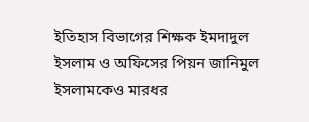ইতিহাস বিভাগের শিক্ষক ইমদাদুল ইসলাম ও অফিসের পিয়ন জানিমুল ইসলামকেও মারধর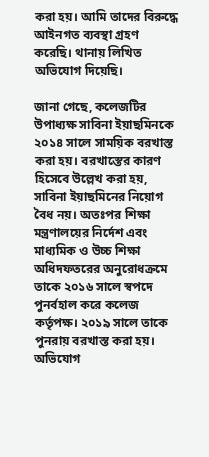করা হয়। আমি তাদের বিরুদ্ধে আইনগত ব্যবস্থা গ্রহণ করেছি। থানায় লিখিত অভিযোগ দিয়েছি।

জানা গেছে, কলেজটির উপাধ্যক্ষ সাবিনা ইয়াছমিনকে ২০১৪ সালে সাময়িক বরখাস্ত করা হয়। বরখাস্তের কারণ হিসেবে উল্লেখ করা হয়, সাবিনা ইয়াছমিনের নিয়োগ বৈধ নয়। অতঃপর শিক্ষা মন্ত্রণালয়ের নির্দেশ এবং মাধ্যমিক ও উচ্চ শিক্ষা অধিদফতরের অনুরোধক্রমে তাকে ২০১৬ সালে স্বপদে পুনর্বহাল করে কলেজ কর্তৃপক্ষ। ২০১৯ সালে তাকে পুনরায় বরখাস্ত করা হয়। অভিযোগ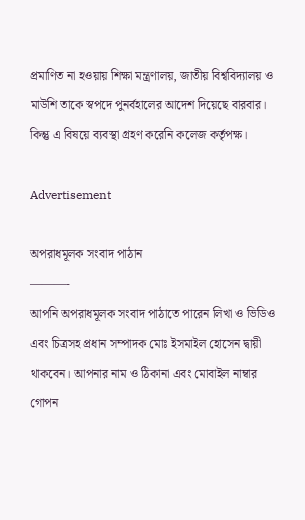প্রমাণিত না হওয়ায় শিক্ষা মন্ত্রণালয়, জাতীয় বিশ্ববিদ্যালয় ও মাউশি তাকে স্বপদে পুনর্বহালের আদেশ দিয়েছে বারবার। কিন্তু এ বিষয়ে ব্যবস্থা গ্রহণ করেনি কলেজ কর্তৃপক্ষ।

Advertisement

অপরাধমূলক সংবাদ পাঠান
———-
আপনি অপরাধমূলক সংবাদ পাঠাতে পারেন লিখা ও ভিডিও এবং চিত্রসহ প্রধান সম্পাদক মোঃ ইসমাইল হোসেন দ্বায়ী থাকবেন। আপনার নাম ও ঠিকানা এবং মোবাইল নাম্বার গোপন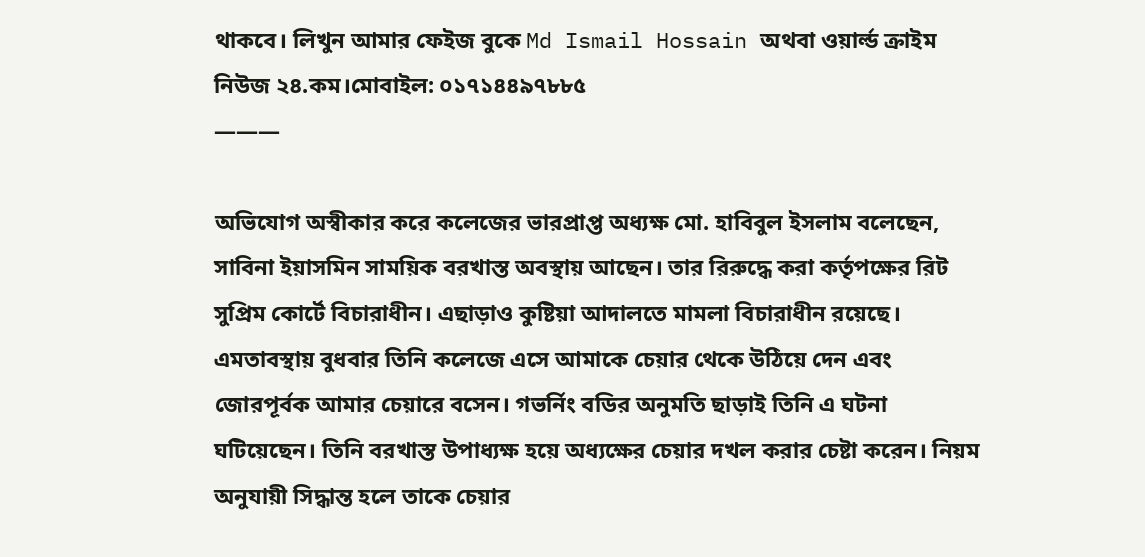থাকবে। লিখুন আমার ফেইজ বুকে Md Ismail Hossain অথবা ওয়ার্ল্ড ক্রাইম নিউজ ২৪.কম।মোবাইল: ০১৭১৪৪৯৭৮৮৫
———

অভিযোগ অস্বীকার করে কলেজের ভারপ্রাপ্ত অধ্যক্ষ মো. হাবিবুল ইসলাম বলেছেন, সাবিনা ইয়াসমিন সাময়িক বরখাস্ত অবস্থায় আছেন। তার রিরুদ্ধে করা কর্তৃপক্ষের রিট সুপ্রিম কোর্টে বিচারাধীন। এছাড়াও কুষ্টিয়া আদালতে মামলা বিচারাধীন রয়েছে। এমতাবস্থায় বুধবার তিনি কলেজে এসে আমাকে চেয়ার থেকে উঠিয়ে দেন এবং জোরপূর্বক আমার চেয়ারে বসেন। গভর্নিং বডির অনুমতি ছাড়াই তিনি এ ঘটনা ঘটিয়েছেন। তিনি বরখাস্ত উপাধ্যক্ষ হয়ে অধ্যক্ষের চেয়ার দখল করার চেষ্টা করেন। নিয়ম অনুযায়ী সিদ্ধান্ত হলে তাকে চেয়ার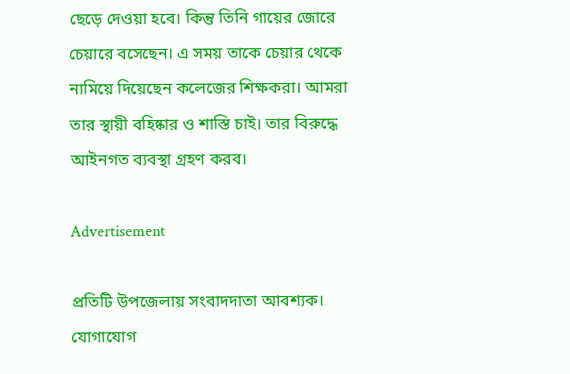ছেড়ে দেওয়া হবে। কিন্তু তিনি গায়ের জোরে চেয়ারে বসেছেন। এ সময় তাকে চেয়ার থেকে নামিয়ে দিয়েছেন কলেজের শিক্ষকরা। আমরা তার স্থায়ী বহিষ্কার ও শাস্তি চাই। তার বিরুদ্ধে আইনগত ব্যবস্থা গ্রহণ করব।

Advertisement

প্রতিটি উপজেলায় সংবাদদাতা আবশ্যক। যোগাযোগ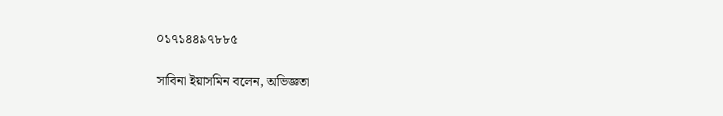০১৭১৪৪৯৭৮৮৫

সাবিনা ইয়াসমিন বলেন, অভিজ্ঞতা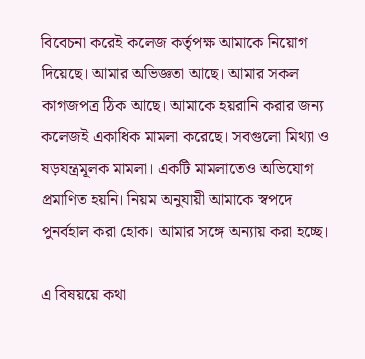বিবেচনা করেই কলেজ কর্তৃপক্ষ আমাকে নিয়োগ দিয়েছে। আমার অভিজ্ঞতা আছে। আমার সকল কাগজপত্র ঠিক আছে। আমাকে হয়রানি করার জন্য কলেজই একাধিক মামলা করেছে। সবগুলো মিথ্যা ও ষড়যন্ত্রমূলক মামলা। একটি মামলাতেও অভিযোগ প্রমাণিত হয়নি। নিয়ম অনুযায়ী আমাকে স্বপদে পুনর্বহাল করা হোক। আমার সঙ্গে অন্যায় করা হচ্ছে।

এ বিষয়য়ে কথা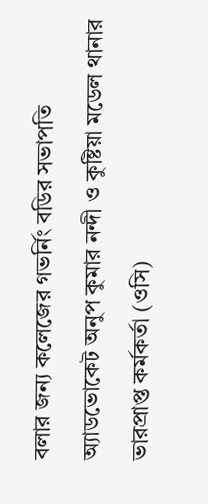বলার জন্য কলেজের গভর্নিং বডির সভাপতি অ্যাডভোকেট অনুপ কুমার নন্দী ও কুষ্টিয়া মডেল থানার ভারপ্রাপ্ত কর্মকর্তা (ও‌সি)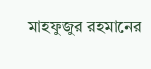মাহফুজুর রহমানের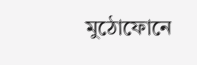মুঠোফোনে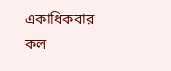একাধিকবার কল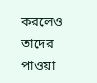করলেও তাদের পাওয়া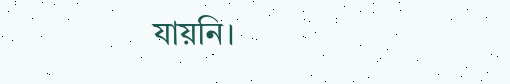যায়নি।